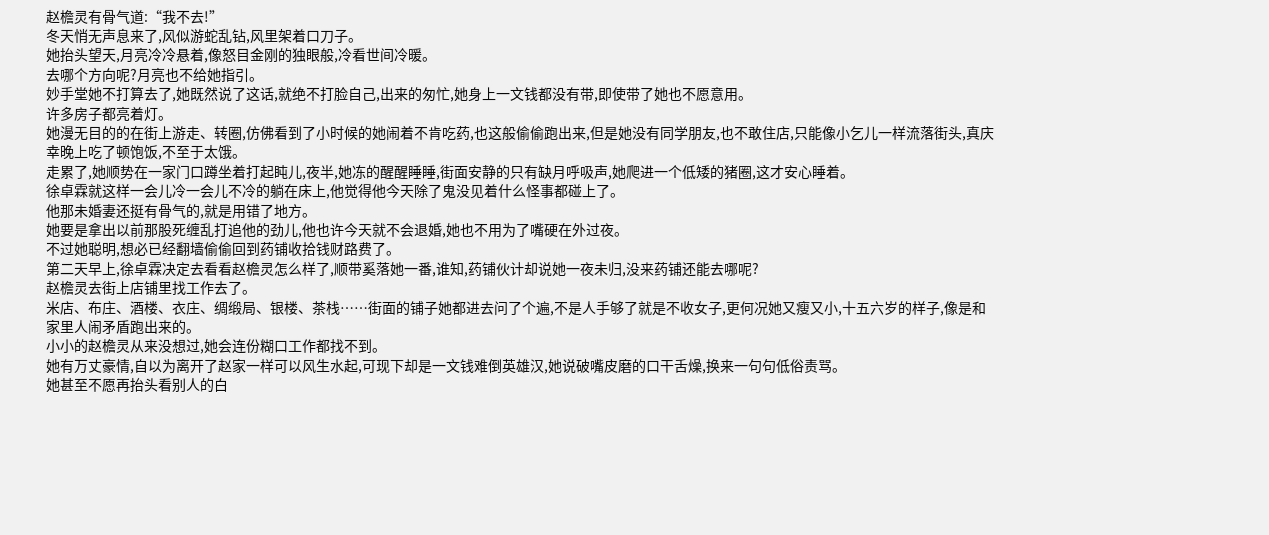赵檐灵有骨气道:“我不去!”
冬天悄无声息来了,风似游蛇乱钻,风里架着口刀子。
她抬头望天,月亮冷冷悬着,像怒目金刚的独眼般,冷看世间冷暖。
去哪个方向呢?月亮也不给她指引。
妙手堂她不打算去了,她既然说了这话,就绝不打脸自己,出来的匆忙,她身上一文钱都没有带,即使带了她也不愿意用。
许多房子都亮着灯。
她漫无目的的在街上游走、转圈,仿佛看到了小时候的她闹着不肯吃药,也这般偷偷跑出来,但是她没有同学朋友,也不敢住店,只能像小乞儿一样流落街头,真庆幸晚上吃了顿饱饭,不至于太饿。
走累了,她顺势在一家门口蹲坐着打起盹儿,夜半,她冻的醒醒睡睡,街面安静的只有缺月呼吸声,她爬进一个低矮的猪圈,这才安心睡着。
徐卓霖就这样一会儿冷一会儿不冷的躺在床上,他觉得他今天除了鬼没见着什么怪事都碰上了。
他那未婚妻还挺有骨气的,就是用错了地方。
她要是拿出以前那股死缠乱打追他的劲儿,他也许今天就不会退婚,她也不用为了嘴硬在外过夜。
不过她聪明,想必已经翻墙偷偷回到药铺收拾钱财路费了。
第二天早上,徐卓霖决定去看看赵檐灵怎么样了,顺带奚落她一番,谁知,药铺伙计却说她一夜未归,没来药铺还能去哪呢?
赵檐灵去街上店铺里找工作去了。
米店、布庄、酒楼、衣庄、绸缎局、银楼、茶栈……街面的铺子她都进去问了个遍,不是人手够了就是不收女子,更何况她又瘦又小,十五六岁的样子,像是和家里人闹矛盾跑出来的。
小小的赵檐灵从来没想过,她会连份糊口工作都找不到。
她有万丈豪情,自以为离开了赵家一样可以风生水起,可现下却是一文钱难倒英雄汉,她说破嘴皮磨的口干舌燥,换来一句句低俗责骂。
她甚至不愿再抬头看别人的白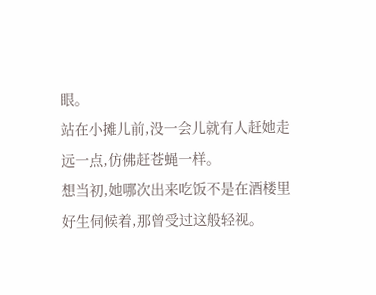眼。
站在小摊儿前,没一会儿就有人赶她走远一点,仿佛赶苍蝇一样。
想当初,她哪次出来吃饭不是在酒楼里好生伺候着,那曾受过这般轻视。